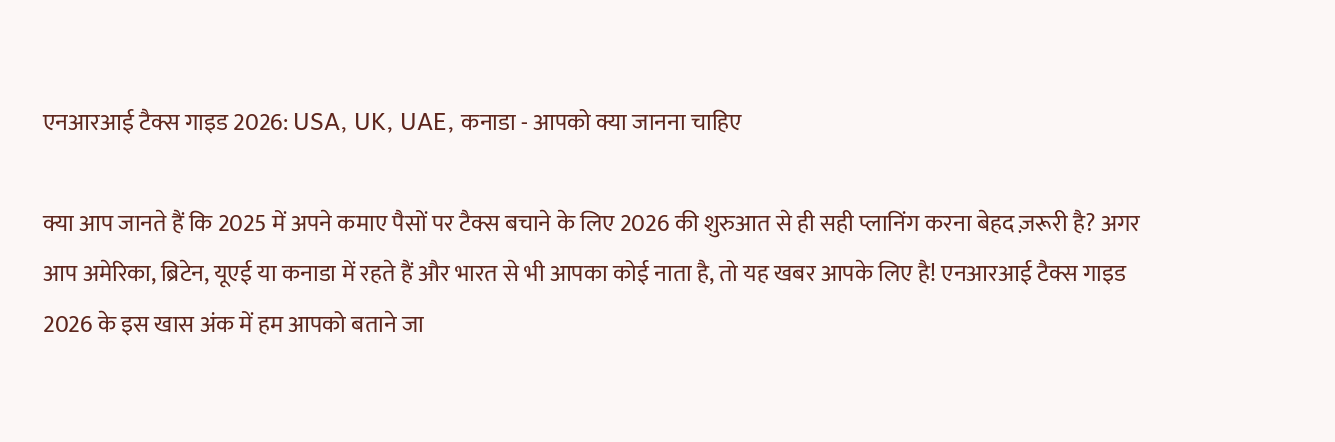एनआरआई टैक्स गाइड 2026: USA, UK, UAE, कनाडा - आपको क्या जानना चाहिए

क्या आप जानते हैं कि 2025 में अपने कमाए पैसों पर टैक्स बचाने के लिए 2026 की शुरुआत से ही सही प्लानिंग करना बेहद ज़रूरी है? अगर आप अमेरिका, ब्रिटेन, यूएई या कनाडा में रहते हैं और भारत से भी आपका कोई नाता है, तो यह खबर आपके लिए है! एनआरआई टैक्स गाइड 2026 के इस खास अंक में हम आपको बताने जा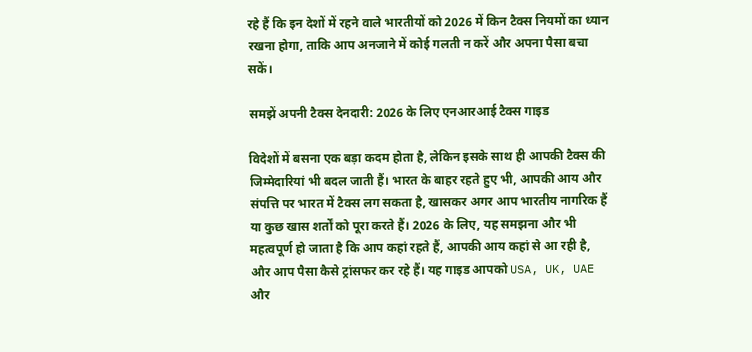रहे हैं कि इन देशों में रहने वाले भारतीयों को 2026 में किन टैक्स नियमों का ध्यान रखना होगा, ताकि आप अनजाने में कोई गलती न करें और अपना पैसा बचा सकें।

समझें अपनी टैक्स देनदारी: 2026 के लिए एनआरआई टैक्स गाइड

विदेशों में बसना एक बड़ा कदम होता है, लेकिन इसके साथ ही आपकी टैक्स की जिम्मेदारियां भी बदल जाती हैं। भारत के बाहर रहते हुए भी, आपकी आय और संपत्ति पर भारत में टैक्स लग सकता है, खासकर अगर आप भारतीय नागरिक हैं या कुछ खास शर्तों को पूरा करते हैं। 2026 के लिए, यह समझना और भी महत्वपूर्ण हो जाता है कि आप कहां रहते हैं, आपकी आय कहां से आ रही है, और आप पैसा कैसे ट्रांसफर कर रहे हैं। यह गाइड आपको USA, UK, UAE और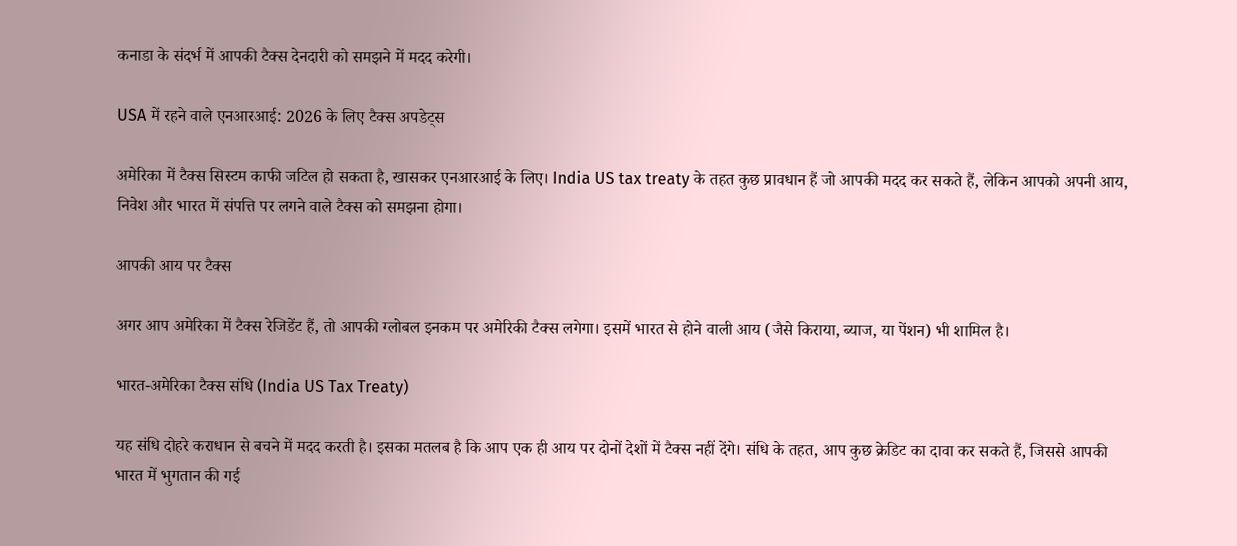कनाडा के संदर्भ में आपकी टैक्स देनदारी को समझने में मदद करेगी।

USA में रहने वाले एनआरआई: 2026 के लिए टैक्स अपडेट्स

अमेरिका में टैक्स सिस्टम काफी जटिल हो सकता है, खासकर एनआरआई के लिए। India US tax treaty के तहत कुछ प्रावधान हैं जो आपकी मदद कर सकते हैं, लेकिन आपको अपनी आय, निवेश और भारत में संपत्ति पर लगने वाले टैक्स को समझना होगा।

आपकी आय पर टैक्स

अगर आप अमेरिका में टैक्स रेजिडेंट हैं, तो आपकी ग्लोबल इनकम पर अमेरिकी टैक्स लगेगा। इसमें भारत से होने वाली आय (जैसे किराया, ब्याज, या पेंशन) भी शामिल है।

भारत-अमेरिका टैक्स संधि (India US Tax Treaty)

यह संधि दोहरे कराधान से बचने में मदद करती है। इसका मतलब है कि आप एक ही आय पर दोनों देशों में टैक्स नहीं देंगे। संधि के तहत, आप कुछ क्रेडिट का दावा कर सकते हैं, जिससे आपकी भारत में भुगतान की गई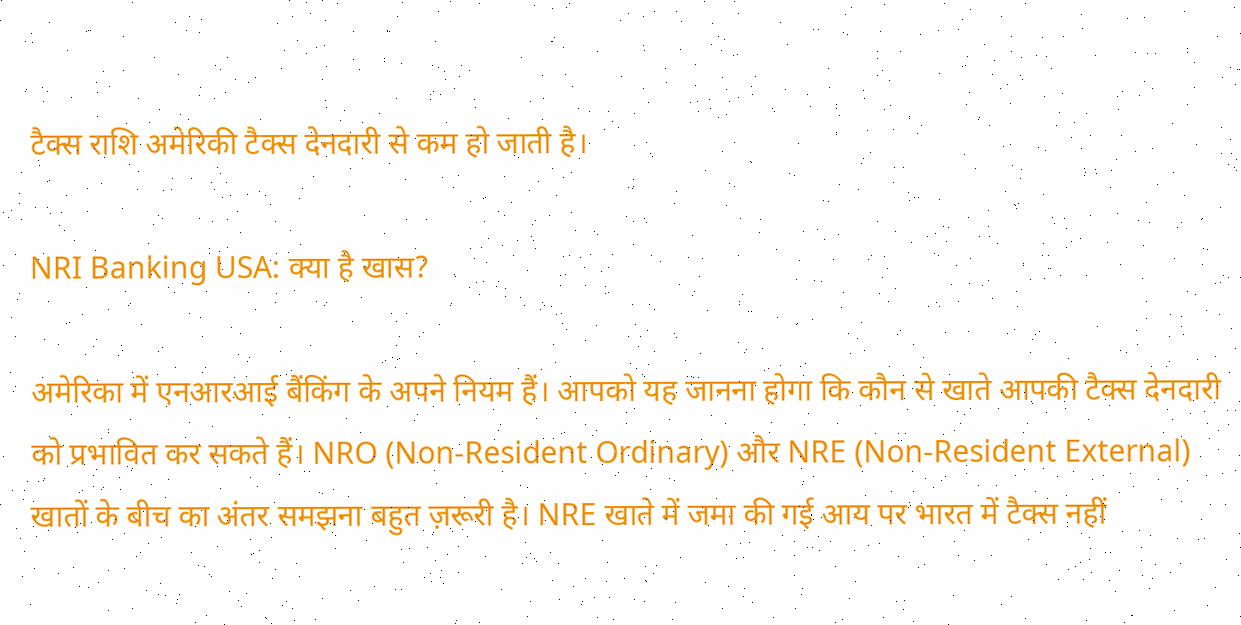टैक्स राशि अमेरिकी टैक्स देनदारी से कम हो जाती है।

NRI Banking USA: क्या है खास?

अमेरिका में एनआरआई बैंकिंग के अपने नियम हैं। आपको यह जानना होगा कि कौन से खाते आपकी टैक्स देनदारी को प्रभावित कर सकते हैं। NRO (Non-Resident Ordinary) और NRE (Non-Resident External) खातों के बीच का अंतर समझना बहुत ज़रूरी है। NRE खाते में जमा की गई आय पर भारत में टैक्स नहीं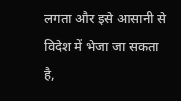लगता और इसे आसानी से विदेश में भेजा जा सकता है,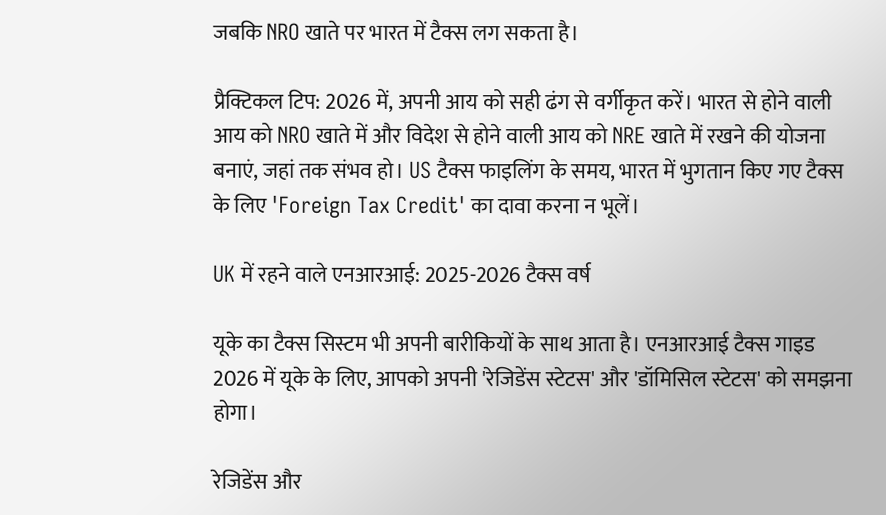जबकि NRO खाते पर भारत में टैक्स लग सकता है।

प्रैक्टिकल टिप: 2026 में, अपनी आय को सही ढंग से वर्गीकृत करें। भारत से होने वाली आय को NRO खाते में और विदेश से होने वाली आय को NRE खाते में रखने की योजना बनाएं, जहां तक संभव हो। US टैक्स फाइलिंग के समय, भारत में भुगतान किए गए टैक्स के लिए 'Foreign Tax Credit' का दावा करना न भूलें।

UK में रहने वाले एनआरआई: 2025-2026 टैक्स वर्ष

यूके का टैक्स सिस्टम भी अपनी बारीकियों के साथ आता है। एनआरआई टैक्स गाइड 2026 में यूके के लिए, आपको अपनी 'रेजिडेंस स्टेटस' और 'डॉमिसिल स्टेटस' को समझना होगा।

रेजिडेंस और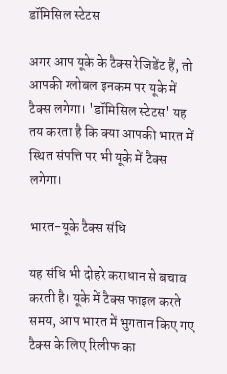डॉमिसिल स्टेटस

अगर आप यूके के टैक्स रेजिडेंट हैं, तो आपकी ग्लोबल इनकम पर यूके में टैक्स लगेगा। 'डॉमिसिल स्टेटस' यह तय करता है कि क्या आपकी भारत में स्थित संपत्ति पर भी यूके में टैक्स लगेगा।

भारत-यूके टैक्स संधि

यह संधि भी दोहरे कराधान से बचाव करती है। यूके में टैक्स फाइल करते समय, आप भारत में भुगतान किए गए टैक्स के लिए रिलीफ का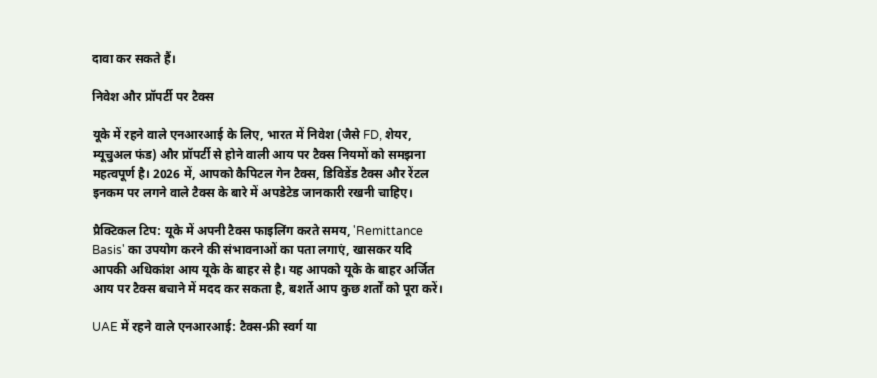दावा कर सकते हैं।

निवेश और प्रॉपर्टी पर टैक्स

यूके में रहने वाले एनआरआई के लिए, भारत में निवेश (जैसे FD, शेयर, म्यूचुअल फंड) और प्रॉपर्टी से होने वाली आय पर टैक्स नियमों को समझना महत्वपूर्ण है। 2026 में, आपको कैपिटल गेन टैक्स, डिविडेंड टैक्स और रेंटल इनकम पर लगने वाले टैक्स के बारे में अपडेटेड जानकारी रखनी चाहिए।

प्रैक्टिकल टिप: यूके में अपनी टैक्स फाइलिंग करते समय, 'Remittance Basis' का उपयोग करने की संभावनाओं का पता लगाएं, खासकर यदि आपकी अधिकांश आय यूके के बाहर से है। यह आपको यूके के बाहर अर्जित आय पर टैक्स बचाने में मदद कर सकता है, बशर्ते आप कुछ शर्तों को पूरा करें।

UAE में रहने वाले एनआरआई: टैक्स-फ्री स्वर्ग या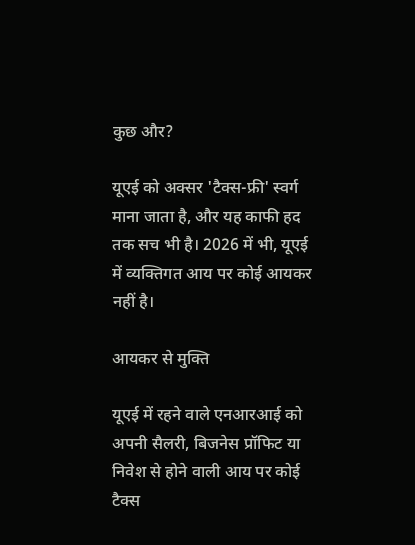कुछ और?

यूएई को अक्सर 'टैक्स-फ्री' स्वर्ग माना जाता है, और यह काफी हद तक सच भी है। 2026 में भी, यूएई में व्यक्तिगत आय पर कोई आयकर नहीं है।

आयकर से मुक्ति

यूएई में रहने वाले एनआरआई को अपनी सैलरी, बिजनेस प्रॉफिट या निवेश से होने वाली आय पर कोई टैक्स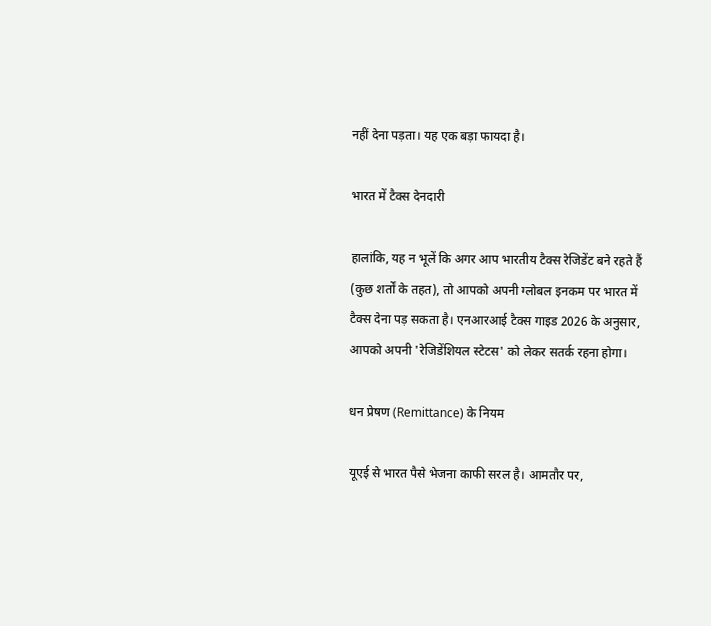नहीं देना पड़ता। यह एक बड़ा फायदा है।

भारत में टैक्स देनदारी

हालांकि, यह न भूलें कि अगर आप भारतीय टैक्स रेजिडेंट बने रहते हैं (कुछ शर्तों के तहत), तो आपको अपनी ग्लोबल इनकम पर भारत में टैक्स देना पड़ सकता है। एनआरआई टैक्स गाइड 2026 के अनुसार, आपको अपनी 'रेजिडेंशियल स्टेटस' को लेकर सतर्क रहना होगा।

धन प्रेषण (Remittance) के नियम

यूएई से भारत पैसे भेजना काफी सरल है। आमतौर पर,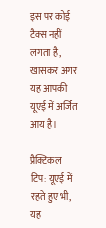इस पर कोई टैक्स नहीं लगता है, खासकर अगर यह आपकी यूएई में अर्जित आय है।

प्रैक्टिकल टिप: यूएई में रहते हुए भी, यह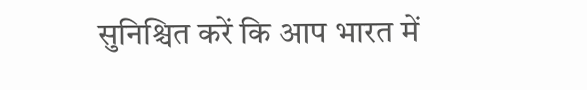सुनिश्चित करें कि आप भारत में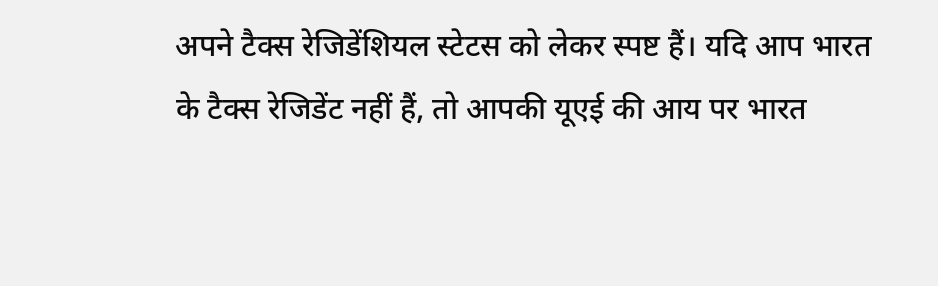अपने टैक्स रेजिडेंशियल स्टेटस को लेकर स्पष्ट हैं। यदि आप भारत के टैक्स रेजिडेंट नहीं हैं, तो आपकी यूएई की आय पर भारत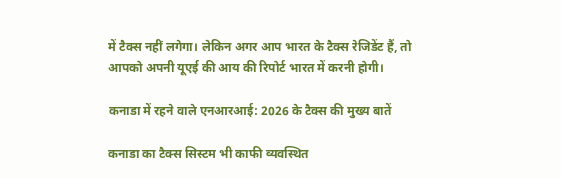में टैक्स नहीं लगेगा। लेकिन अगर आप भारत के टैक्स रेजिडेंट हैं, तो आपको अपनी यूएई की आय की रिपोर्ट भारत में करनी होगी।

कनाडा में रहने वाले एनआरआई: 2026 के टैक्स की मुख्य बातें

कनाडा का टैक्स सिस्टम भी काफी व्यवस्थित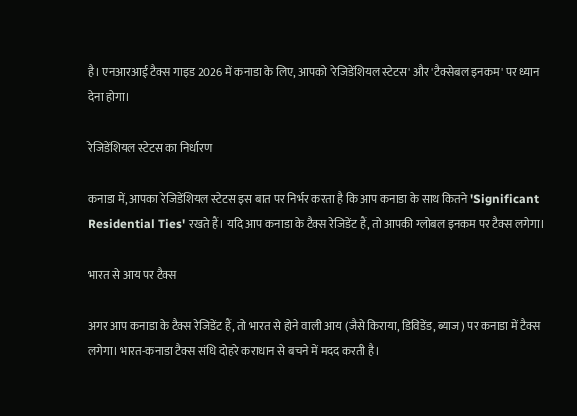है। एनआरआई टैक्स गाइड 2026 में कनाडा के लिए, आपको 'रेजिडेंशियल स्टेटस' और 'टैक्सेबल इनकम' पर ध्यान देना होगा।

रेजिडेंशियल स्टेटस का निर्धारण

कनाडा में, आपका रेजिडेंशियल स्टेटस इस बात पर निर्भर करता है कि आप कनाडा के साथ कितने 'Significant Residential Ties' रखते हैं। यदि आप कनाडा के टैक्स रेजिडेंट हैं, तो आपकी ग्लोबल इनकम पर टैक्स लगेगा।

भारत से आय पर टैक्स

अगर आप कनाडा के टैक्स रेजिडेंट हैं, तो भारत से होने वाली आय (जैसे किराया, डिविडेंड, ब्याज) पर कनाडा में टैक्स लगेगा। भारत-कनाडा टैक्स संधि दोहरे कराधान से बचने में मदद करती है।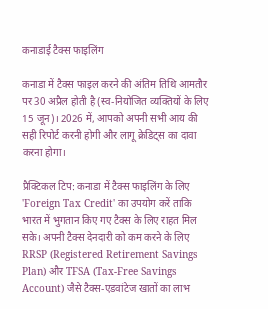कनाडाई टैक्स फाइलिंग

कनाडा में टैक्स फाइल करने की अंतिम तिथि आमतौर पर 30 अप्रैल होती है (स्व-नियोजित व्यक्तियों के लिए 15 जून)। 2026 में, आपको अपनी सभी आय की सही रिपोर्ट करनी होगी और लागू क्रेडिट्स का दावा करना होगा।

प्रैक्टिकल टिप: कनाडा में टैक्स फाइलिंग के लिए 'Foreign Tax Credit' का उपयोग करें ताकि भारत में भुगतान किए गए टैक्स के लिए राहत मिल सके। अपनी टैक्स देनदारी को कम करने के लिए RRSP (Registered Retirement Savings Plan) और TFSA (Tax-Free Savings Account) जैसे टैक्स-एडवांटेज खातों का लाभ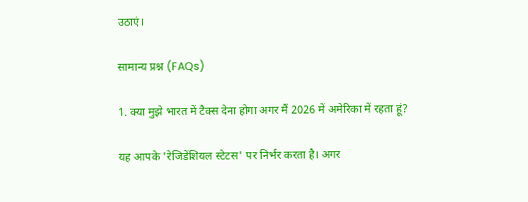उठाएं।

सामान्य प्रश्न (FAQs)

1. क्या मुझे भारत में टैक्स देना होगा अगर मैं 2026 में अमेरिका में रहता हूं?

यह आपके 'रेजिडेंशियल स्टेटस' पर निर्भर करता है। अगर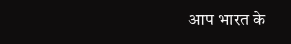आप भारत के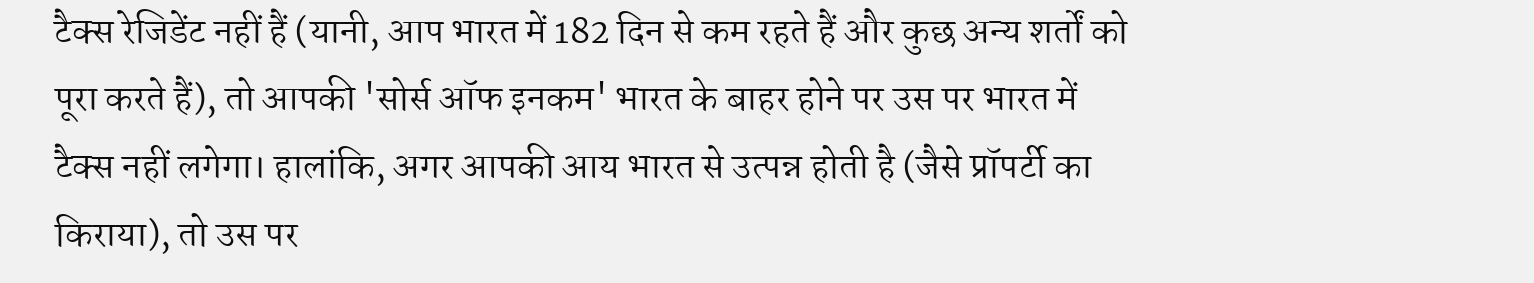टैक्स रेजिडेंट नहीं हैं (यानी, आप भारत में 182 दिन से कम रहते हैं और कुछ अन्य शर्तों को पूरा करते हैं), तो आपकी 'सोर्स ऑफ इनकम' भारत के बाहर होने पर उस पर भारत में टैक्स नहीं लगेगा। हालांकि, अगर आपकी आय भारत से उत्पन्न होती है (जैसे प्रॉपर्टी का किराया), तो उस पर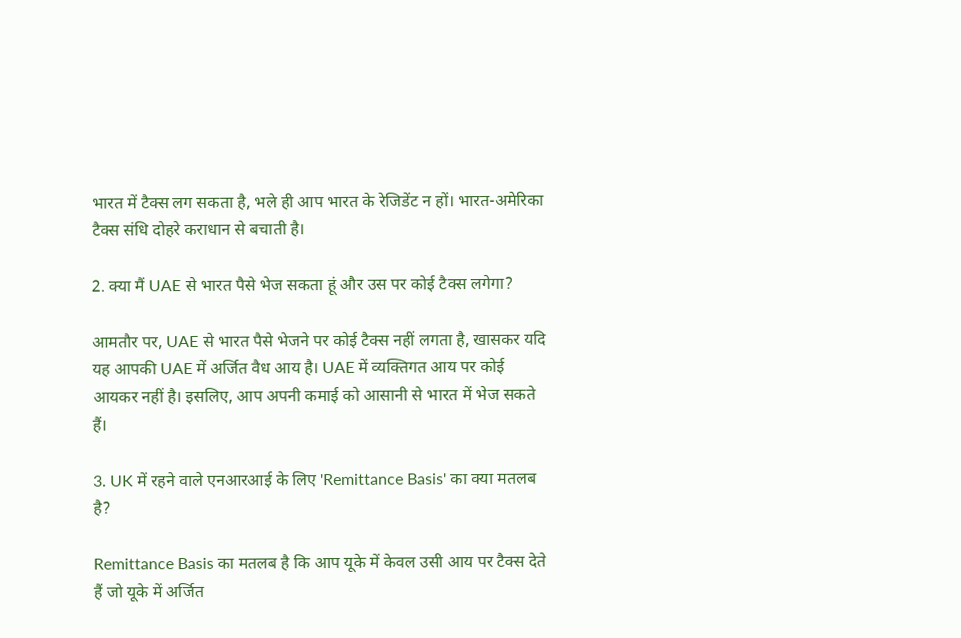भारत में टैक्स लग सकता है, भले ही आप भारत के रेजिडेंट न हों। भारत-अमेरिका टैक्स संधि दोहरे कराधान से बचाती है।

2. क्या मैं UAE से भारत पैसे भेज सकता हूं और उस पर कोई टैक्स लगेगा?

आमतौर पर, UAE से भारत पैसे भेजने पर कोई टैक्स नहीं लगता है, खासकर यदि यह आपकी UAE में अर्जित वैध आय है। UAE में व्यक्तिगत आय पर कोई आयकर नहीं है। इसलिए, आप अपनी कमाई को आसानी से भारत में भेज सकते हैं।

3. UK में रहने वाले एनआरआई के लिए 'Remittance Basis' का क्या मतलब है?

Remittance Basis का मतलब है कि आप यूके में केवल उसी आय पर टैक्स देते हैं जो यूके में अर्जित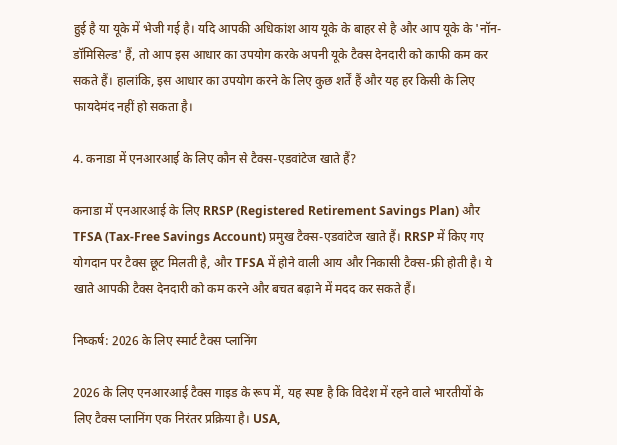हुई है या यूके में भेजी गई है। यदि आपकी अधिकांश आय यूके के बाहर से है और आप यूके के 'नॉन-डॉमिसिल्ड' हैं, तो आप इस आधार का उपयोग करके अपनी यूके टैक्स देनदारी को काफी कम कर सकते हैं। हालांकि, इस आधार का उपयोग करने के लिए कुछ शर्तें हैं और यह हर किसी के लिए फायदेमंद नहीं हो सकता है।

4. कनाडा में एनआरआई के लिए कौन से टैक्स-एडवांटेज खाते हैं?

कनाडा में एनआरआई के लिए RRSP (Registered Retirement Savings Plan) और TFSA (Tax-Free Savings Account) प्रमुख टैक्स-एडवांटेज खाते हैं। RRSP में किए गए योगदान पर टैक्स छूट मिलती है, और TFSA में होने वाली आय और निकासी टैक्स-फ्री होती है। ये खाते आपकी टैक्स देनदारी को कम करने और बचत बढ़ाने में मदद कर सकते हैं।

निष्कर्ष: 2026 के लिए स्मार्ट टैक्स प्लानिंग

2026 के लिए एनआरआई टैक्स गाइड के रूप में, यह स्पष्ट है कि विदेश में रहने वाले भारतीयों के लिए टैक्स प्लानिंग एक निरंतर प्रक्रिया है। USA,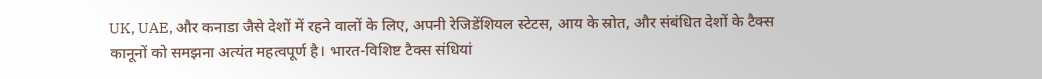UK, UAE, और कनाडा जैसे देशों में रहने वालों के लिए, अपनी रेजिडेंशियल स्टेटस, आय के स्रोत, और संबंधित देशों के टैक्स कानूनों को समझना अत्यंत महत्वपूर्ण है। भारत-विशिष्ट टैक्स संधियां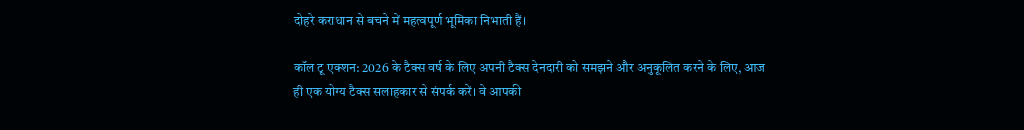दोहरे कराधान से बचने में महत्वपूर्ण भूमिका निभाती हैं।

कॉल टू एक्शन: 2026 के टैक्स वर्ष के लिए अपनी टैक्स देनदारी को समझने और अनुकूलित करने के लिए, आज ही एक योग्य टैक्स सलाहकार से संपर्क करें। वे आपकी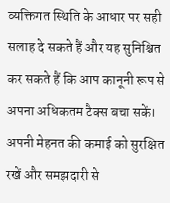व्यक्तिगत स्थिति के आधार पर सही सलाह दे सकते हैं और यह सुनिश्चित कर सकते हैं कि आप कानूनी रूप से अपना अधिकतम टैक्स बचा सकें। अपनी मेहनत की कमाई को सुरक्षित रखें और समझदारी से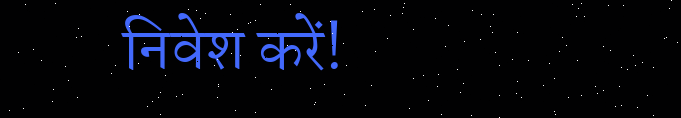निवेश करें!